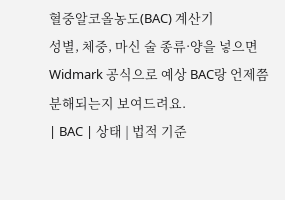혈중알코올농도(BAC) 계산기
성별, 체중, 마신 술 종류·양을 넣으면 Widmark 공식으로 예상 BAC랑 언제쯤 분해되는지 보여드려요.
| BAC | 상태 | 법적 기준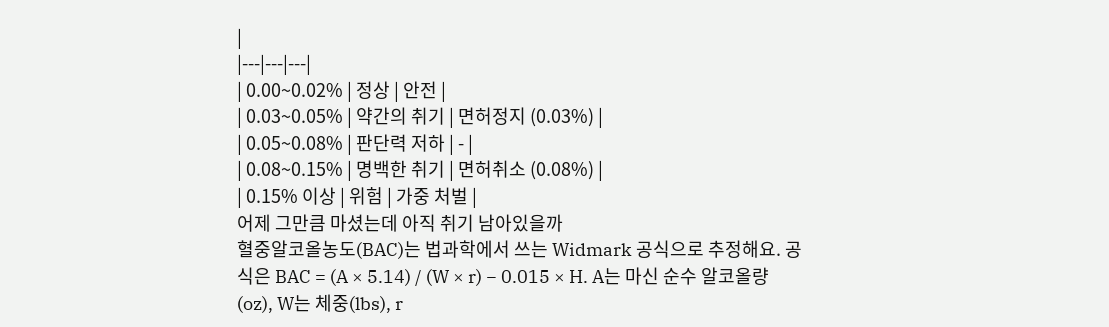|
|---|---|---|
| 0.00~0.02% | 정상 | 안전 |
| 0.03~0.05% | 약간의 취기 | 면허정지 (0.03%) |
| 0.05~0.08% | 판단력 저하 | - |
| 0.08~0.15% | 명백한 취기 | 면허취소 (0.08%) |
| 0.15% 이상 | 위험 | 가중 처벌 |
어제 그만큼 마셨는데 아직 취기 남아있을까
혈중알코올농도(BAC)는 법과학에서 쓰는 Widmark 공식으로 추정해요. 공식은 BAC = (A × 5.14) / (W × r) − 0.015 × H. A는 마신 순수 알코올량(oz), W는 체중(lbs), r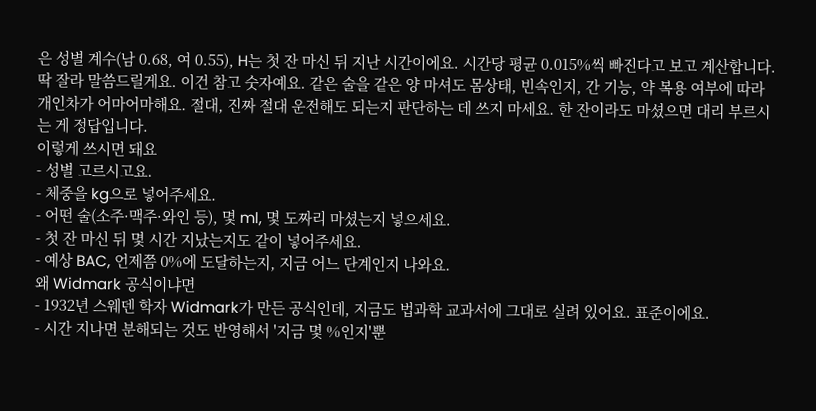은 성별 계수(남 0.68, 여 0.55), H는 첫 잔 마신 뒤 지난 시간이에요. 시간당 평균 0.015%씩 빠진다고 보고 계산합니다.
딱 잘라 말씀드릴게요. 이건 참고 숫자예요. 같은 술을 같은 양 마셔도 몸상태, 빈속인지, 간 기능, 약 복용 여부에 따라 개인차가 어마어마해요. 절대, 진짜 절대 운전해도 되는지 판단하는 데 쓰지 마세요. 한 잔이라도 마셨으면 대리 부르시는 게 정답입니다.
이렇게 쓰시면 돼요
- 성별 고르시고요.
- 체중을 kg으로 넣어주세요.
- 어떤 술(소주·맥주·와인 등), 몇 ml, 몇 도짜리 마셨는지 넣으세요.
- 첫 잔 마신 뒤 몇 시간 지났는지도 같이 넣어주세요.
- 예상 BAC, 언제쯤 0%에 도달하는지, 지금 어느 단계인지 나와요.
왜 Widmark 공식이냐면
- 1932년 스웨덴 학자 Widmark가 만든 공식인데, 지금도 법과학 교과서에 그대로 실려 있어요. 표준이에요.
- 시간 지나면 분해되는 것도 반영해서 '지금 몇 %인지'뿐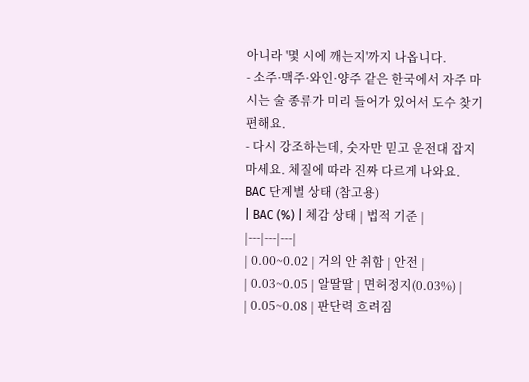아니라 '몇 시에 깨는지'까지 나옵니다.
- 소주·맥주·와인·양주 같은 한국에서 자주 마시는 술 종류가 미리 들어가 있어서 도수 찾기 편해요.
- 다시 강조하는데, 숫자만 믿고 운전대 잡지 마세요. 체질에 따라 진짜 다르게 나와요.
BAC 단계별 상태 (참고용)
| BAC (%) | 체감 상태 | 법적 기준 |
|---|---|---|
| 0.00~0.02 | 거의 안 취함 | 안전 |
| 0.03~0.05 | 알딸딸 | 면허정지(0.03%) |
| 0.05~0.08 | 판단력 흐려짐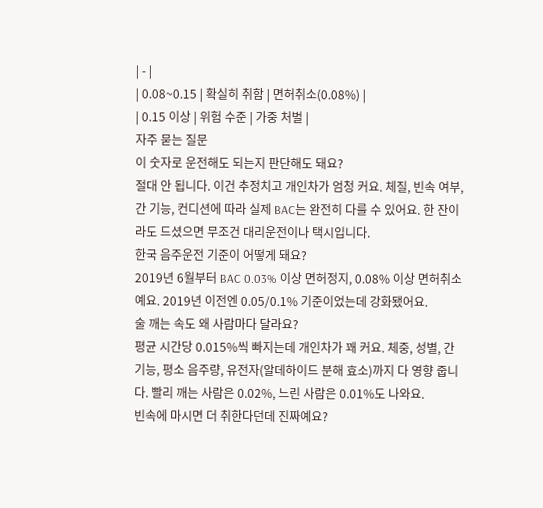| - |
| 0.08~0.15 | 확실히 취함 | 면허취소(0.08%) |
| 0.15 이상 | 위험 수준 | 가중 처벌 |
자주 묻는 질문
이 숫자로 운전해도 되는지 판단해도 돼요?
절대 안 됩니다. 이건 추정치고 개인차가 엄청 커요. 체질, 빈속 여부, 간 기능, 컨디션에 따라 실제 BAC는 완전히 다를 수 있어요. 한 잔이라도 드셨으면 무조건 대리운전이나 택시입니다.
한국 음주운전 기준이 어떻게 돼요?
2019년 6월부터 BAC 0.03% 이상 면허정지, 0.08% 이상 면허취소예요. 2019년 이전엔 0.05/0.1% 기준이었는데 강화됐어요.
술 깨는 속도 왜 사람마다 달라요?
평균 시간당 0.015%씩 빠지는데 개인차가 꽤 커요. 체중, 성별, 간 기능, 평소 음주량, 유전자(알데하이드 분해 효소)까지 다 영향 줍니다. 빨리 깨는 사람은 0.02%, 느린 사람은 0.01%도 나와요.
빈속에 마시면 더 취한다던데 진짜예요?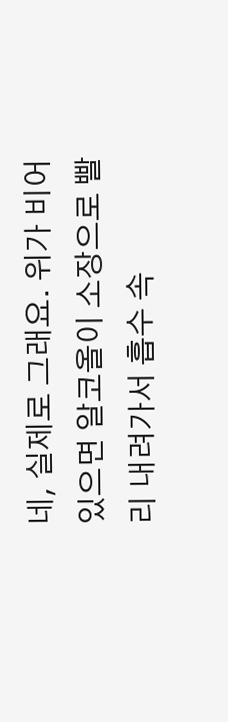네, 실제로 그래요. 위가 비어있으면 알코올이 소장으로 빨리 내려가서 흡수 속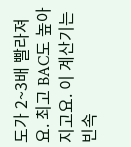도가 2~3배 빨라져요. 최고 BAC도 높아지고요. 이 계산기는 빈속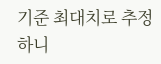기준 최대치로 추정하니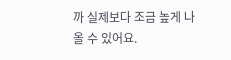까 실제보다 조금 높게 나올 수 있어요.